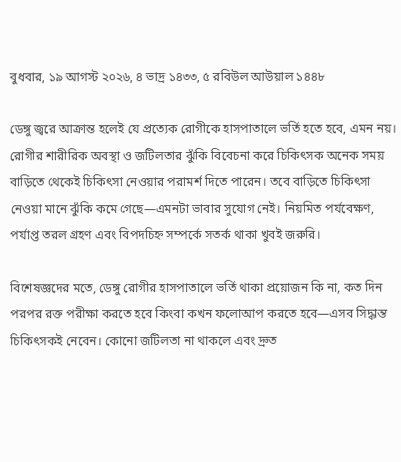বুধবার, ১৯ আগস্ট ২০২৬, ৪ ভাদ্র ১৪৩৩, ৫ রবিউল আউয়াল ১৪৪৮

ডেঙ্গু জ্বরে আক্রান্ত হলেই যে প্রত্যেক রোগীকে হাসপাতালে ভর্তি হতে হবে, এমন নয়। রোগীর শারীরিক অবস্থা ও জটিলতার ঝুঁকি বিবেচনা করে চিকিৎসক অনেক সময় বাড়িতে থেকেই চিকিৎসা নেওয়ার পরামর্শ দিতে পারেন। তবে বাড়িতে চিকিৎসা নেওয়া মানে ঝুঁকি কমে গেছে—এমনটা ভাবার সুযোগ নেই। নিয়মিত পর্যবেক্ষণ, পর্যাপ্ত তরল গ্রহণ এবং বিপদচিহ্ন সম্পর্কে সতর্ক থাকা খুবই জরুরি।

বিশেষজ্ঞদের মতে, ডেঙ্গু রোগীর হাসপাতালে ভর্তি থাকা প্রয়োজন কি না, কত দিন পরপর রক্ত পরীক্ষা করতে হবে কিংবা কখন ফলোআপ করতে হবে—এসব সিদ্ধান্ত চিকিৎসকই নেবেন। কোনো জটিলতা না থাকলে এবং দ্রুত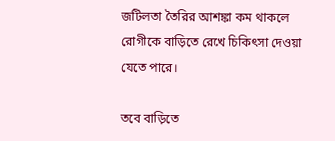জটিলতা তৈরির আশঙ্কা কম থাকলে রোগীকে বাড়িতে রেখে চিকিৎসা দেওয়া যেতে পারে।

তবে বাড়িতে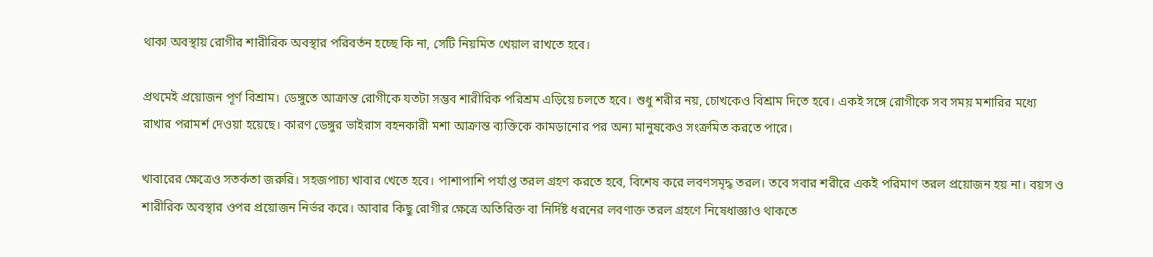থাকা অবস্থায় রোগীর শারীরিক অবস্থার পরিবর্তন হচ্ছে কি না, সেটি নিয়মিত খেয়াল রাখতে হবে।

প্রথমেই প্রয়োজন পূর্ণ বিশ্রাম। ডেঙ্গুতে আক্রান্ত রোগীকে যতটা সম্ভব শারীরিক পরিশ্রম এড়িয়ে চলতে হবে। শুধু শরীর নয়, চোখকেও বিশ্রাম দিতে হবে। একই সঙ্গে রোগীকে সব সময় মশারির মধ্যে রাখার পরামর্শ দেওয়া হয়েছে। কারণ ডেঙ্গুর ভাইরাস বহনকারী মশা আক্রান্ত ব্যক্তিকে কামড়ানোর পর অন্য মানুষকেও সংক্রমিত করতে পারে।

খাবারের ক্ষেত্রেও সতর্কতা জরুরি। সহজপাচ্য খাবার খেতে হবে। পাশাপাশি পর্যাপ্ত তরল গ্রহণ করতে হবে, বিশেষ করে লবণসমৃদ্ধ তরল। তবে সবার শরীরে একই পরিমাণ তরল প্রয়োজন হয় না। বয়স ও শারীরিক অবস্থার ওপর প্রয়োজন নির্ভর করে। আবার কিছু রোগীর ক্ষেত্রে অতিরিক্ত বা নির্দিষ্ট ধরনের লবণাক্ত তরল গ্রহণে নিষেধাজ্ঞাও থাকতে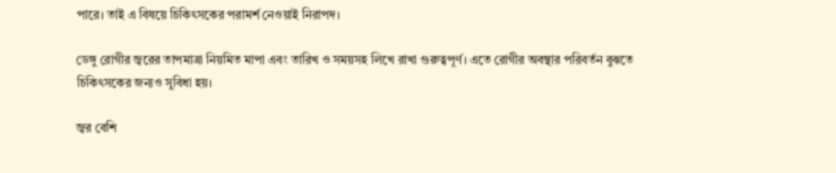পারে। তাই এ বিষয়ে চিকিৎসকের পরামর্শ নেওয়াই নিরাপদ।

ডেঙ্গু রোগীর জ্বরের তাপমাত্রা নিয়মিত মাপা এবং তারিখ ও সময়সহ লিখে রাখা গুরুত্বপূর্ণ। এতে রোগীর অবস্থার পরিবর্তন বুঝতে চিকিৎসকের জন্যও সুবিধা হয়।

জ্বর বেশি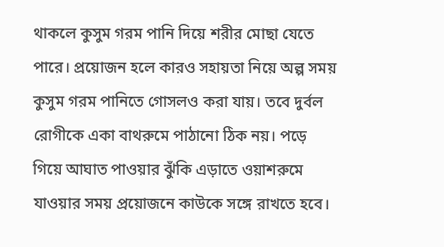থাকলে কুসুম গরম পানি দিয়ে শরীর মোছা যেতে পারে। প্রয়োজন হলে কারও সহায়তা নিয়ে অল্প সময় কুসুম গরম পানিতে গোসলও করা যায়। তবে দুর্বল রোগীকে একা বাথরুমে পাঠানো ঠিক নয়। পড়ে গিয়ে আঘাত পাওয়ার ঝুঁকি এড়াতে ওয়াশরুমে যাওয়ার সময় প্রয়োজনে কাউকে সঙ্গে রাখতে হবে।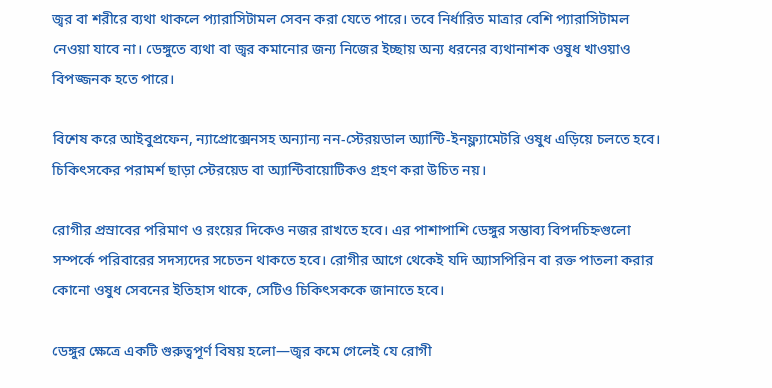জ্বর বা শরীরে ব্যথা থাকলে প্যারাসিটামল সেবন করা যেতে পারে। তবে নির্ধারিত মাত্রার বেশি প্যারাসিটামল নেওয়া যাবে না। ডেঙ্গুতে ব্যথা বা জ্বর কমানোর জন্য নিজের ইচ্ছায় অন্য ধরনের ব্যথানাশক ওষুধ খাওয়াও বিপজ্জনক হতে পারে।

বিশেষ করে আইবুপ্রফেন, ন্যাপ্রোক্সেনসহ অন্যান্য নন-স্টেরয়ডাল অ্যান্টি-ইনফ্ল্যামেটরি ওষুধ এড়িয়ে চলতে হবে। চিকিৎসকের পরামর্শ ছাড়া স্টেরয়েড বা অ্যান্টিবায়োটিকও গ্রহণ করা উচিত নয়।

রোগীর প্রস্রাবের পরিমাণ ও রংয়ের দিকেও নজর রাখতে হবে। এর পাশাপাশি ডেঙ্গুর সম্ভাব্য বিপদচিহ্নগুলো সম্পর্কে পরিবারের সদস্যদের সচেতন থাকতে হবে। রোগীর আগে থেকেই যদি অ্যাসপিরিন বা রক্ত পাতলা করার কোনো ওষুধ সেবনের ইতিহাস থাকে, সেটিও চিকিৎসককে জানাতে হবে।

ডেঙ্গুর ক্ষেত্রে একটি গুরুত্বপূর্ণ বিষয় হলো—জ্বর কমে গেলেই যে রোগী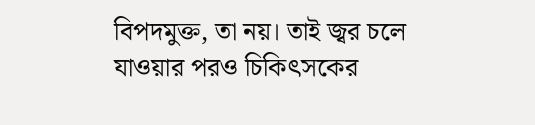বিপদমুক্ত, তা নয়। তাই জ্বর চলে যাওয়ার পরও চিকিৎসকের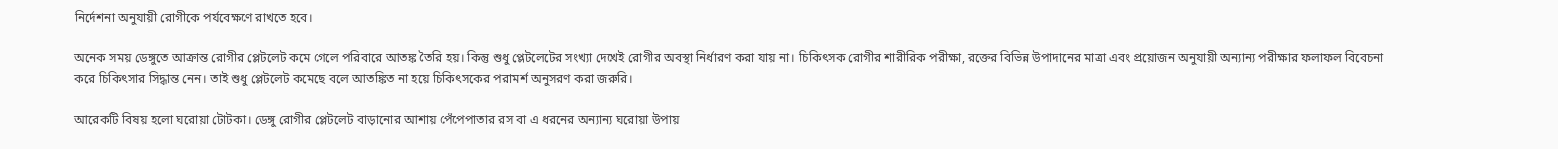নির্দেশনা অনুযায়ী রোগীকে পর্যবেক্ষণে রাখতে হবে।

অনেক সময় ডেঙ্গুতে আক্রান্ত রোগীর প্লেটলেট কমে গেলে পরিবারে আতঙ্ক তৈরি হয়। কিন্তু শুধু প্লেটলেটের সংখ্যা দেখেই রোগীর অবস্থা নির্ধারণ করা যায় না। চিকিৎসক রোগীর শারীরিক পরীক্ষা, রক্তের বিভিন্ন উপাদানের মাত্রা এবং প্রয়োজন অনুযায়ী অন্যান্য পরীক্ষার ফলাফল বিবেচনা করে চিকিৎসার সিদ্ধান্ত নেন। তাই শুধু প্লেটলেট কমেছে বলে আতঙ্কিত না হয়ে চিকিৎসকের পরামর্শ অনুসরণ করা জরুরি।

আরেকটি বিষয় হলো ঘরোয়া টোটকা। ডেঙ্গু রোগীর প্লেটলেট বাড়ানোর আশায় পেঁপেপাতার রস বা এ ধরনের অন্যান্য ঘরোয়া উপায়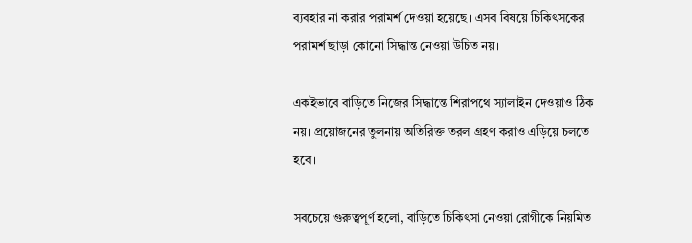ব্যবহার না করার পরামর্শ দেওয়া হয়েছে। এসব বিষয়ে চিকিৎসকের পরামর্শ ছাড়া কোনো সিদ্ধান্ত নেওয়া উচিত নয়।

একইভাবে বাড়িতে নিজের সিদ্ধান্তে শিরাপথে স্যালাইন দেওয়াও ঠিক নয়। প্রয়োজনের তুলনায় অতিরিক্ত তরল গ্রহণ করাও এড়িয়ে চলতে হবে।

সবচেয়ে গুরুত্বপূর্ণ হলো, বাড়িতে চিকিৎসা নেওয়া রোগীকে নিয়মিত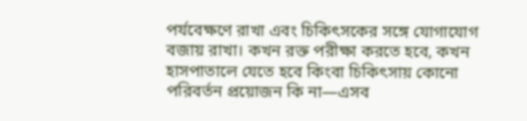পর্যবেক্ষণে রাখা এবং চিকিৎসকের সঙ্গে যোগাযোগ বজায় রাখা। কখন রক্ত পরীক্ষা করতে হবে, কখন হাসপাতালে যেতে হবে কিংবা চিকিৎসায় কোনো পরিবর্তন প্রয়োজন কি না—এসব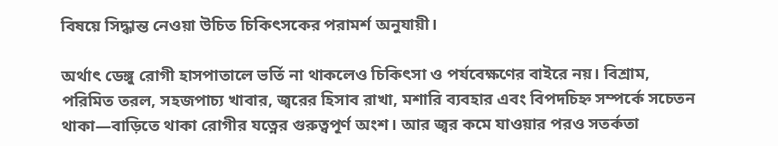বিষয়ে সিদ্ধান্ত নেওয়া উচিত চিকিৎসকের পরামর্শ অনুযায়ী।

অর্থাৎ ডেঙ্গু রোগী হাসপাতালে ভর্তি না থাকলেও চিকিৎসা ও পর্যবেক্ষণের বাইরে নয়। বিশ্রাম, পরিমিত তরল, সহজপাচ্য খাবার, জ্বরের হিসাব রাখা, মশারি ব্যবহার এবং বিপদচিহ্ন সম্পর্কে সচেতন থাকা—বাড়িতে থাকা রোগীর যত্নের গুরুত্বপূর্ণ অংশ। আর জ্বর কমে যাওয়ার পরও সতর্কতা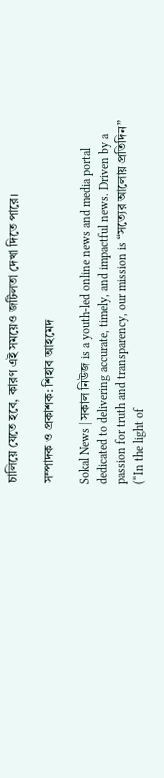চালিয়ে যেতে হবে, কারণ এই সময়েও জটিলতা দেখা দিতে পারে।

সম্পাদক ও প্রকাশক: শিহাব আহমেদ

Sokal News | সকাল নিউজ is a youth-led online news and media portal dedicated to delivering accurate, timely, and impactful news. Driven by a passion for truth and transparency, our mission is “সত্যের আলোয় প্রতিদিন” (“In the light of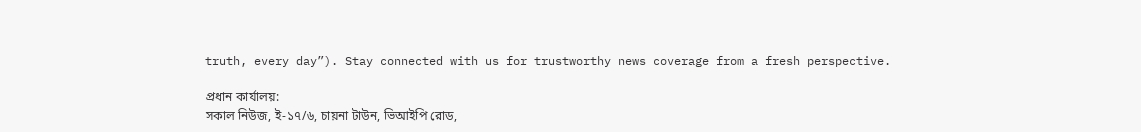truth, every day”). Stay connected with us for trustworthy news coverage from a fresh perspective.

প্রধান কার্যালয়:
সকাল নিউজ, ই-১৭/৬, চায়না টাউন, ভিআইপি রোড,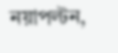নয়াপল্টন,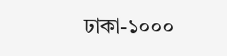ঢাকা-১০০০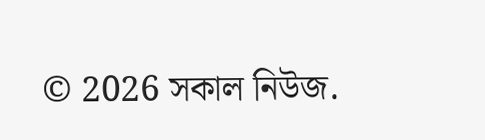© 2026 সকাল নিউজ.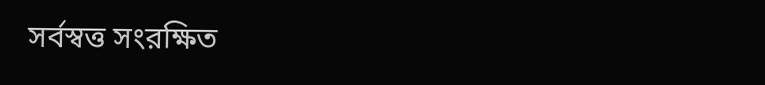সর্বস্বত্ত সংরক্ষিত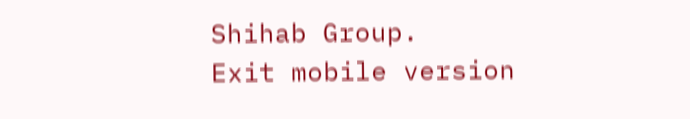Shihab Group.
Exit mobile version